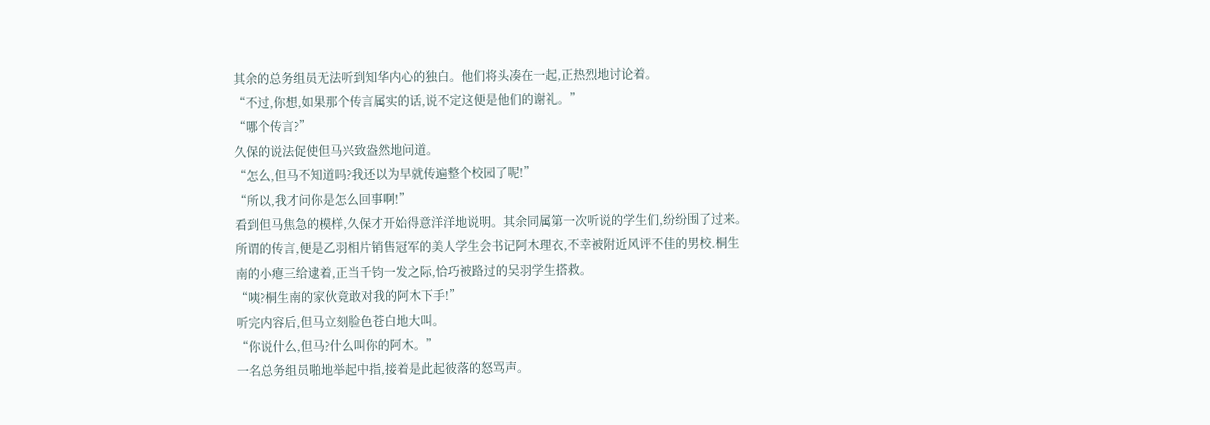其余的总务组员无法听到知华内心的独白。他们将头凑在一起,正热烈地讨论着。
“不过,你想,如果那个传言属实的话,说不定这便是他们的谢礼。”
“哪个传言?”
久保的说法促使但马兴致盎然地问道。
“怎么,但马不知道吗?我还以为早就传遍整个校园了呢!”
“所以,我才问你是怎么回事啊!”
看到但马焦急的模样,久保才开始得意洋洋地说明。其余同属第一次听说的学生们,纷纷围了过来。
所谓的传言,便是乙羽相片销售冠军的美人学生会书记阿木理衣,不幸被附近风评不佳的男校.桐生南的小瘪三给逮着,正当千钧一发之际,恰巧被路过的吴羽学生搭救。
“咦?桐生南的家伙竟敢对我的阿木下手!”
听完内容后,但马立刻脸色苍白地大叫。
“你说什么,但马?什么叫你的阿木。”
一名总务组员啪地举起中指,接着是此起彼落的怒骂声。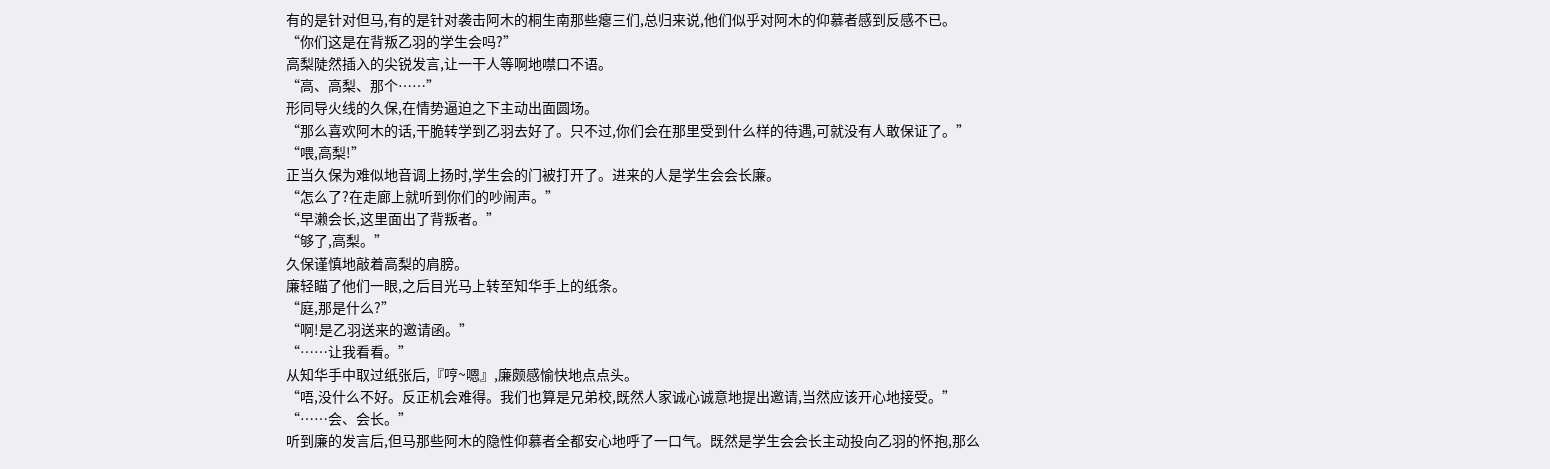有的是针对但马,有的是针对袭击阿木的桐生南那些瘪三们,总归来说,他们似乎对阿木的仰慕者感到反感不已。
“你们这是在背叛乙羽的学生会吗?”
高梨陡然插入的尖锐发言,让一干人等啊地噤口不语。
“高、高梨、那个……”
形同导火线的久保,在情势逼迫之下主动出面圆场。
“那么喜欢阿木的话,干脆转学到乙羽去好了。只不过,你们会在那里受到什么样的待遇,可就没有人敢保证了。”
“喂,高梨!”
正当久保为难似地音调上扬时,学生会的门被打开了。进来的人是学生会会长廉。
“怎么了?在走廊上就听到你们的吵闹声。”
“早濑会长,这里面出了背叛者。”
“够了,高梨。”
久保谨慎地敲着高梨的肩膀。
廉轻瞄了他们一眼,之后目光马上转至知华手上的纸条。
“庭,那是什么?”
“啊!是乙羽送来的邀请函。”
“……让我看看。”
从知华手中取过纸张后,『哼~嗯』,廉颇感愉快地点点头。
“唔,没什么不好。反正机会难得。我们也算是兄弟校,既然人家诚心诚意地提出邀请,当然应该开心地接受。”
“……会、会长。”
听到廉的发言后,但马那些阿木的隐性仰慕者全都安心地呼了一口气。既然是学生会会长主动投向乙羽的怀抱,那么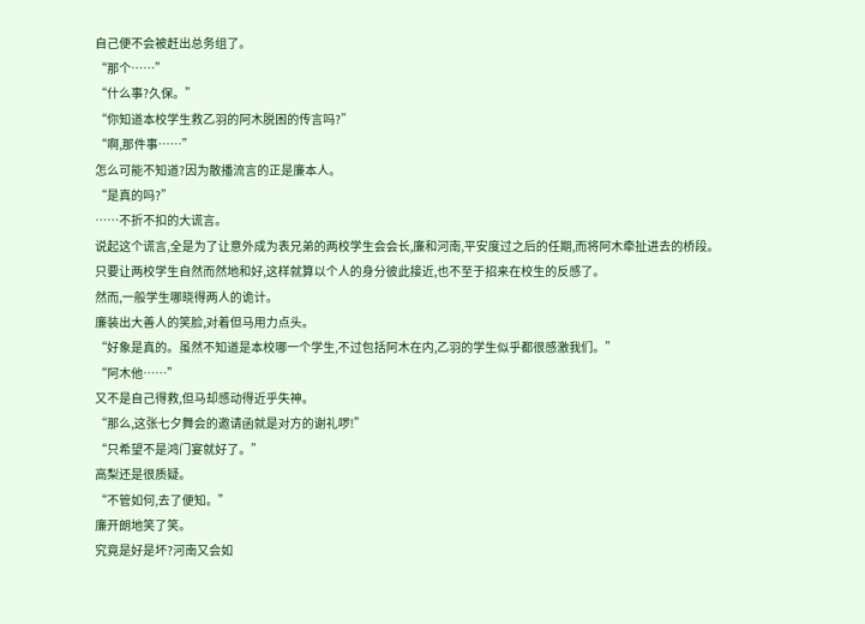自己便不会被赶出总务组了。
“那个……”
“什么事?久保。”
“你知道本校学生救乙羽的阿木脱困的传言吗?”
“啊,那件事……”
怎么可能不知道?因为散播流言的正是廉本人。
“是真的吗?”
……不折不扣的大谎言。
说起这个谎言,全是为了让意外成为表兄弟的两校学生会会长,廉和河南,平安度过之后的任期,而将阿木牵扯进去的桥段。
只要让两校学生自然而然地和好,这样就算以个人的身分彼此接近,也不至于招来在校生的反感了。
然而,一般学生哪晓得两人的诡计。
廉装出大善人的笑脸,对着但马用力点头。
“好象是真的。虽然不知道是本校哪一个学生,不过包括阿木在内,乙羽的学生似乎都很感激我们。”
“阿木他……”
又不是自己得救,但马却感动得近乎失神。
“那么,这张七夕舞会的邀请函就是对方的谢礼啰!”
“只希望不是鸿门宴就好了。”
高梨还是很质疑。
“不管如何,去了便知。”
廉开朗地笑了笑。
究竟是好是坏?河南又会如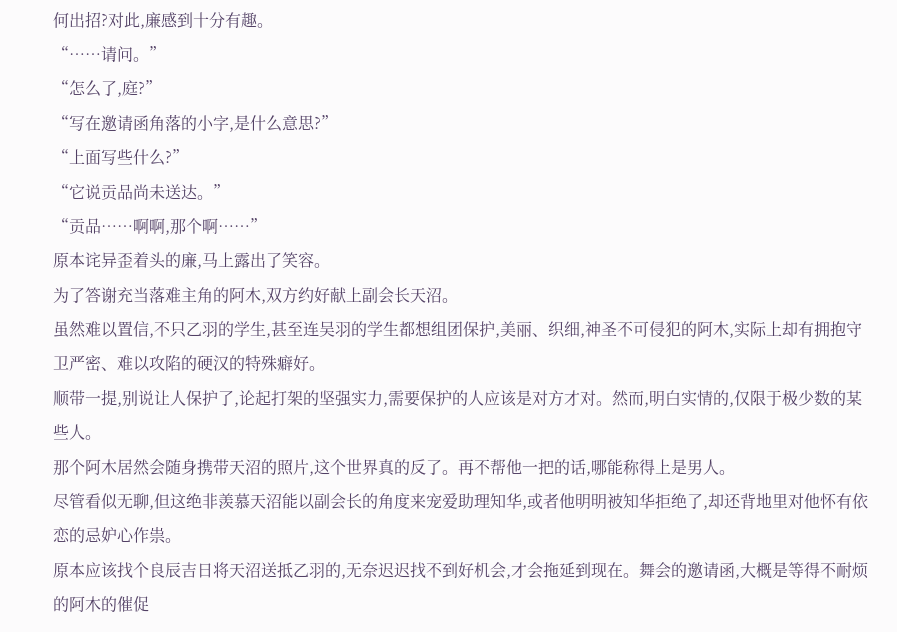何出招?对此,廉感到十分有趣。
“……请问。”
“怎么了,庭?”
“写在邀请函角落的小字,是什么意思?”
“上面写些什么?”
“它说贡品尚未送达。”
“贡品……啊啊,那个啊……”
原本诧异歪着头的廉,马上露出了笑容。
为了答谢充当落难主角的阿木,双方约好献上副会长天沼。
虽然难以置信,不只乙羽的学生,甚至连吴羽的学生都想组团保护,美丽、织细,神圣不可侵犯的阿木,实际上却有拥抱守卫严密、难以攻陷的硬汉的特殊癖好。
顺带一提,别说让人保护了,论起打架的坚强实力,需要保护的人应该是对方才对。然而,明白实情的,仅限于极少数的某些人。
那个阿木居然会随身携带天沼的照片,这个世界真的反了。再不帮他一把的话,哪能称得上是男人。
尽管看似无聊,但这绝非羡慕天沼能以副会长的角度来宠爱助理知华,或者他明明被知华拒绝了,却还背地里对他怀有依恋的忌妒心作祟。
原本应该找个良辰吉日将天沼送抵乙羽的,无奈迟迟找不到好机会,才会拖延到现在。舞会的邀请函,大概是等得不耐烦的阿木的催促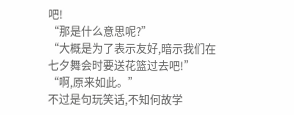吧!
“那是什么意思呢?”
“大概是为了表示友好,暗示我们在七夕舞会时要送花篮过去吧!”
“啊,原来如此。”
不过是句玩笑话,不知何故学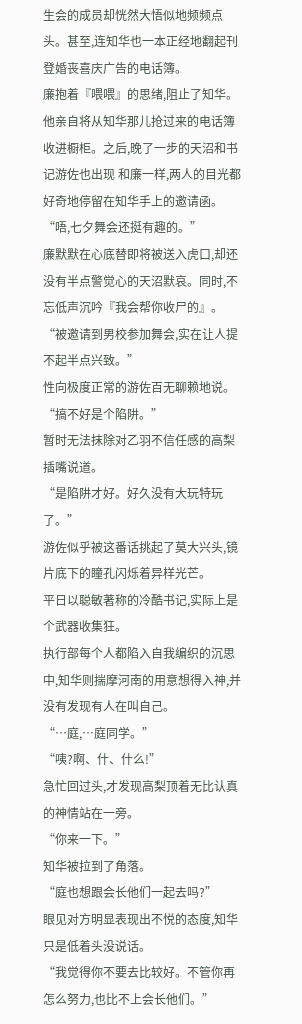生会的成员却恍然大悟似地频频点头。甚至,连知华也一本正经地翻起刊登婚丧喜庆广告的电话簿。
廉抱着『喂喂』的思绪,阻止了知华。
他亲自将从知华那儿抢过来的电话簿收进橱柜。之后,晚了一步的天沼和书记游佐也出现 和廉一样,两人的目光都好奇地停留在知华手上的邀请函。
“唔,七夕舞会还挺有趣的。”
廉默默在心底替即将被送入虎口,却还没有半点警觉心的天沼默哀。同时,不忘低声沉吟『我会帮你收尸的』。
“被邀请到男校参加舞会,实在让人提不起半点兴致。”
性向极度正常的游佐百无聊赖地说。
“搞不好是个陷阱。”
暂时无法抹除对乙羽不信任感的高梨插嘴说道。
“是陷阱才好。好久没有大玩特玩了。”
游佐似乎被这番话挑起了莫大兴头,镜片底下的瞳孔闪烁着异样光芒。
平日以聪敏著称的冷酷书记,实际上是个武器收集狂。
执行部每个人都陷入自我编织的沉思中,知华则揣摩河南的用意想得入神,并没有发现有人在叫自己。
“…庭,…庭同学。”
“咦?啊、什、什么!”
急忙回过头,才发现高梨顶着无比认真的神情站在一旁。
“你来一下。”
知华被拉到了角落。
“庭也想跟会长他们一起去吗?”
眼见对方明显表现出不悦的态度,知华只是低着头没说话。
“我觉得你不要去比较好。不管你再怎么努力,也比不上会长他们。”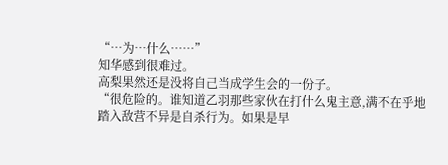“…为…什么……”
知华感到很难过。
高梨果然还是没将自己当成学生会的一份子。
“很危险的。谁知道乙羽那些家伙在打什么鬼主意,满不在乎地踏入敌营不异是自杀行为。如果是早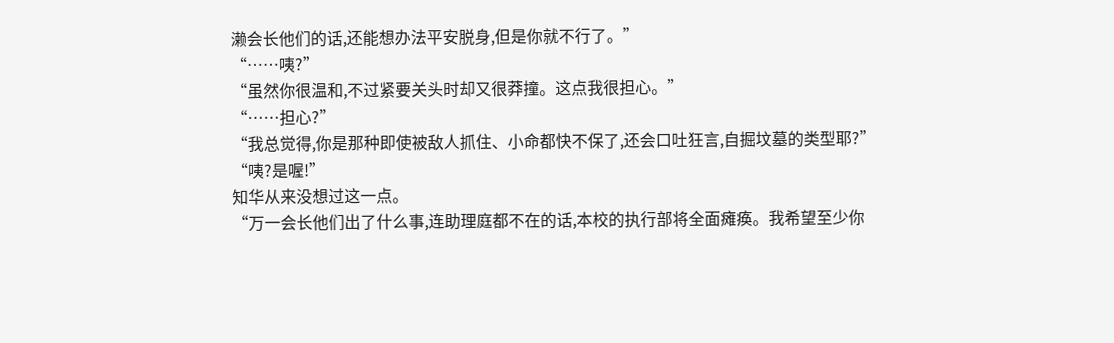濑会长他们的话,还能想办法平安脱身,但是你就不行了。”
“……咦?”
“虽然你很温和,不过紧要关头时却又很莽撞。这点我很担心。”
“……担心?”
“我总觉得,你是那种即使被敌人抓住、小命都快不保了,还会口吐狂言,自掘坟墓的类型耶?”
“咦?是喔!”
知华从来没想过这一点。
“万一会长他们出了什么事,连助理庭都不在的话,本校的执行部将全面瘫痪。我希望至少你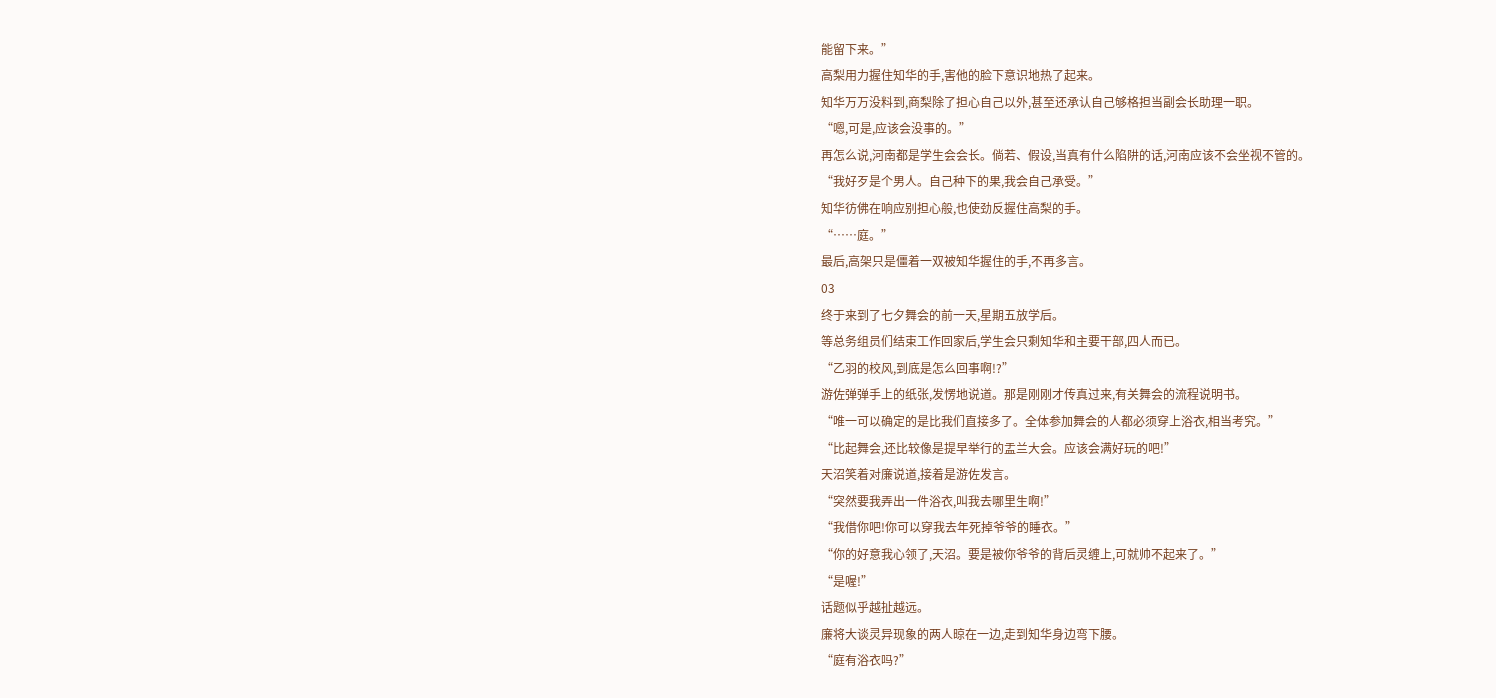能留下来。”
高梨用力握住知华的手,害他的脸下意识地热了起来。
知华万万没料到,商梨除了担心自己以外,甚至还承认自己够格担当副会长助理一职。
“嗯,可是,应该会没事的。”
再怎么说,河南都是学生会会长。倘若、假设,当真有什么陷阱的话,河南应该不会坐视不管的。
“我好歹是个男人。自己种下的果,我会自己承受。”
知华彷佛在响应别担心般,也使劲反握住高梨的手。
“……庭。”
最后,高架只是僵着一双被知华握住的手,不再多言。
03
终于来到了七夕舞会的前一天,星期五放学后。
等总务组员们结束工作回家后,学生会只剩知华和主要干部,四人而已。
“乙羽的校风,到底是怎么回事啊!?”
游佐弹弹手上的纸张,发愣地说道。那是刚刚才传真过来,有关舞会的流程说明书。
“唯一可以确定的是比我们直接多了。全体参加舞会的人都必须穿上浴衣,相当考究。”
“比起舞会,还比较像是提早举行的盂兰大会。应该会满好玩的吧!”
天沼笑着对廉说道,接着是游佐发言。
“突然要我弄出一件浴衣,叫我去哪里生啊!”
“我借你吧!你可以穿我去年死掉爷爷的睡衣。”
“你的好意我心领了,天沼。要是被你爷爷的背后灵缠上,可就帅不起来了。”
“是喔!”
话题似乎越扯越远。
廉将大谈灵异现象的两人晾在一边,走到知华身边弯下腰。
“庭有浴衣吗?”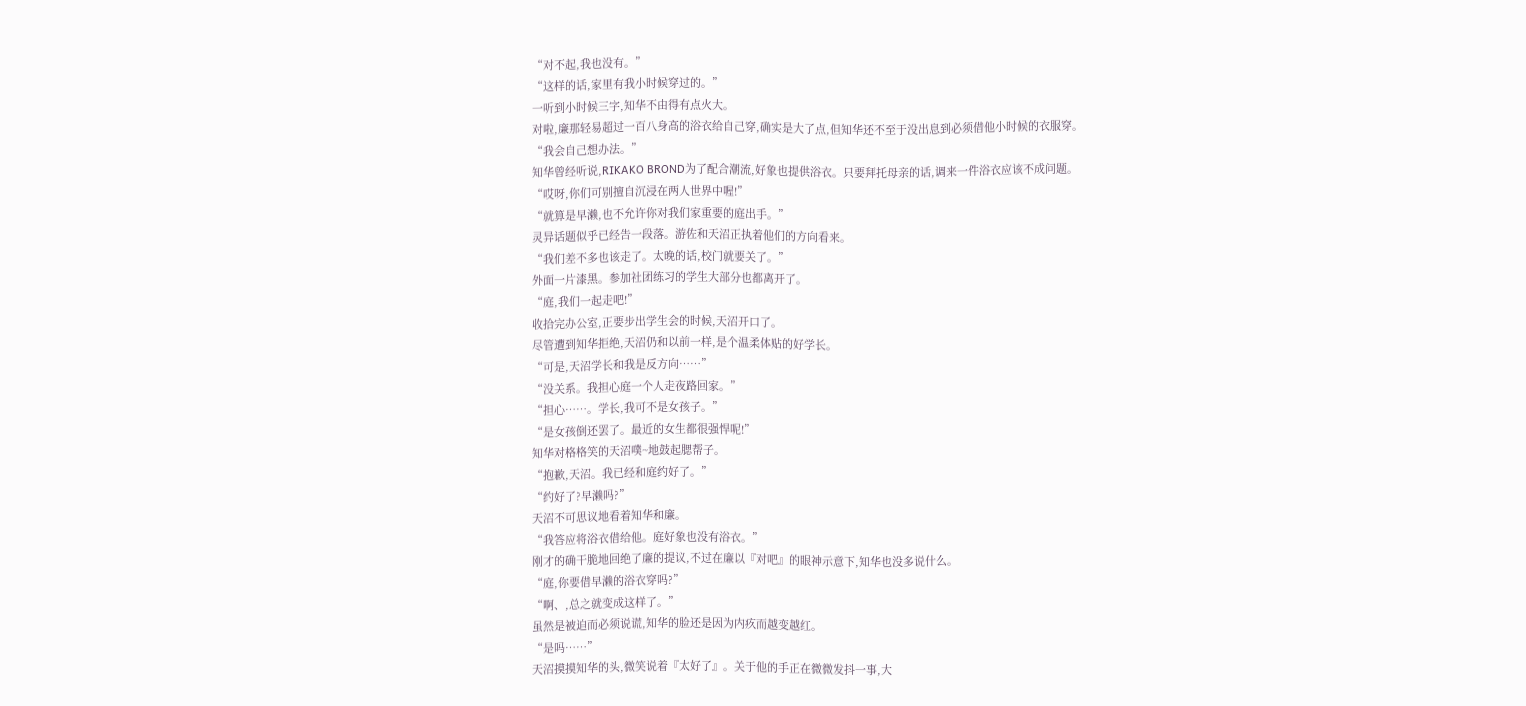“对不起,我也没有。”
“这样的话,家里有我小时候穿过的。”
一听到小时候三字,知华不由得有点火大。
对啦,廉那轻易超过一百八身高的浴衣给自己穿,确实是大了点,但知华还不至于没出息到必须借他小时候的衣服穿。
“我会自己想办法。”
知华曾经听说,RIKAKO BROND为了配合潮流,好象也提供浴衣。只要拜托母亲的话,调来一件浴衣应该不成问题。
“哎呀,你们可别擅自沉浸在两人世界中喔!”
“就算是早濑,也不允许你对我们家重要的庭出手。”
灵异话题似乎已经告一段落。游佐和天沼正执着他们的方向看来。
“我们差不多也该走了。太晚的话,校门就要关了。”
外面一片漆黑。参加社团练习的学生大部分也都离开了。
“庭,我们一起走吧!”
收拾完办公室,正要步出学生会的时候,天沼开口了。
尽管遭到知华拒绝,天沼仍和以前一样,是个温柔体贴的好学长。
“可是,天沼学长和我是反方向……”
“没关系。我担心庭一个人走夜路回家。”
“担心……。学长,我可不是女孩子。”
“是女孩倒还罢了。最近的女生都很强悍呢!”
知华对格格笑的天沼噗~地鼓起腮帮子。
“抱歉,天沼。我已经和庭约好了。”
“约好了?早濑吗?”
天沼不可思议地看着知华和廉。
“我答应将浴衣借给他。庭好象也没有浴衣。”
刚才的确干脆地回绝了廉的提议,不过在廉以『对吧』的眼神示意下,知华也没多说什么。
“庭,你要借早濑的浴衣穿吗?”
“啊、,总之就变成这样了。”
虽然是被迫而必须说谎,知华的脸还是因为内疚而越变越红。
“是吗……”
天沼摸摸知华的头,微笑说着『太好了』。关于他的手正在微微发抖一事,大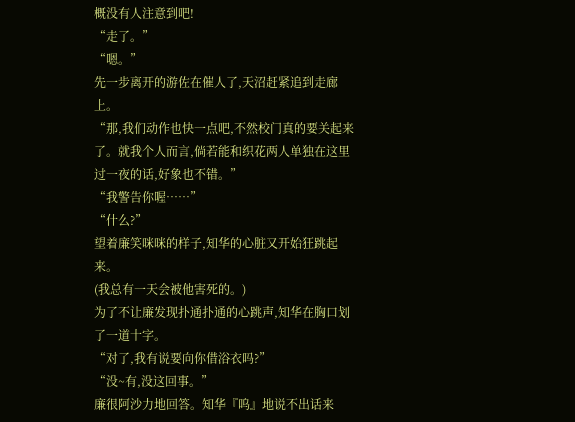概没有人注意到吧!
“走了。”
“嗯。”
先一步离开的游佐在催人了,天沼赶紧追到走廊上。
“那,我们动作也快一点吧,不然校门真的要关起来了。就我个人而言,倘若能和织花两人单独在这里过一夜的话,好象也不错。”
“我警告你喔……”
“什么?”
望着廉笑咪咪的样子,知华的心脏又开始狂跳起来。
(我总有一天会被他害死的。)
为了不让廉发现扑通扑通的心跳声,知华在胸口划了一道十字。
“对了,我有说要向你借浴衣吗?”
“没~有,没这回事。”
廉很阿沙力地回答。知华『呜』地说不出话来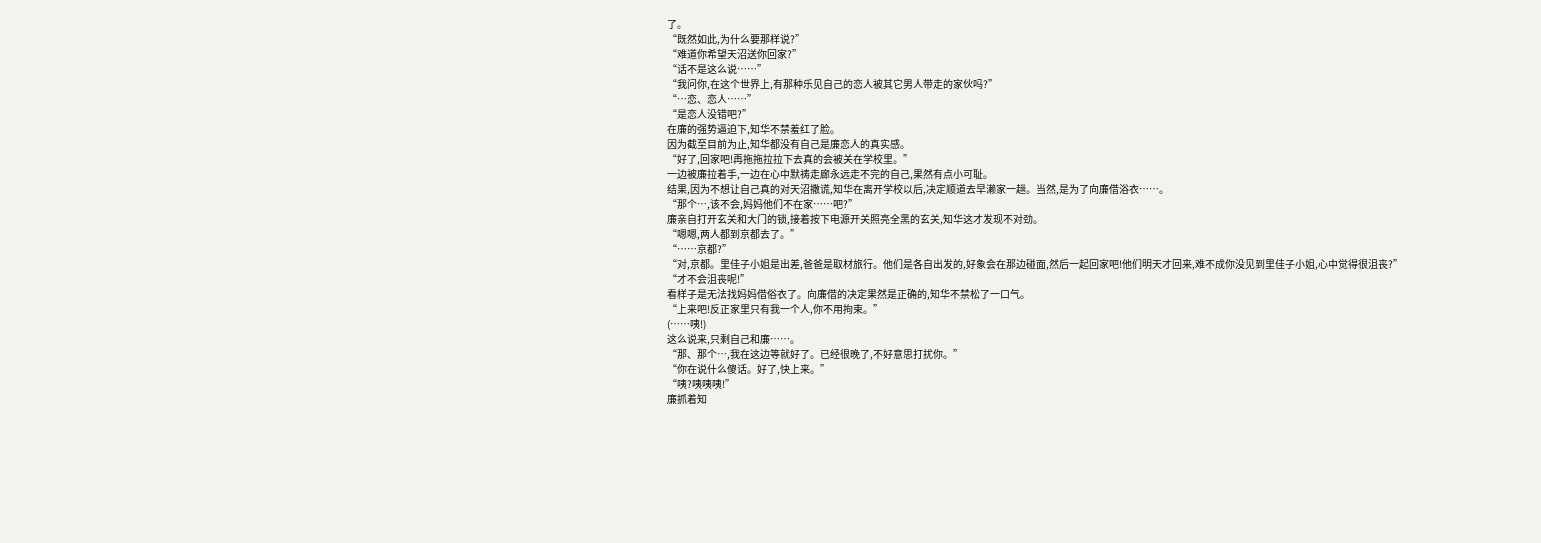了。
“既然如此,为什么要那样说?”
“难道你希望天沼送你回家?”
“话不是这么说……”
“我问你,在这个世界上,有那种乐见自己的恋人被其它男人带走的家伙吗?”
“…恋、恋人……”
“是恋人没错吧?”
在廉的强势逼迫下,知华不禁羞红了脸。
因为截至目前为止,知华都没有自己是廉恋人的真实感。
“好了,回家吧!再拖拖拉拉下去真的会被关在学校里。”
一边被廉拉着手,一边在心中默祷走廊永远走不完的自己,果然有点小可耻。
结果,因为不想让自己真的对天沼撒谎,知华在离开学校以后,决定顺道去早濑家一趟。当然,是为了向廉借浴衣……。
“那个…,该不会,妈妈他们不在家……吧?”
廉亲自打开玄关和大门的锁,接着按下电源开关照亮全黑的玄关,知华这才发现不对劲。
“嗯嗯,两人都到京都去了。”
“……京都?”
“对,京都。里佳子小姐是出差,爸爸是取材旅行。他们是各自出发的,好象会在那边碰面,然后一起回家吧!他们明天才回来,难不成你没见到里佳子小姐,心中觉得很沮丧?”
“才不会沮丧呢!”
看样子是无法找妈妈借俗衣了。向廉借的决定果然是正确的,知华不禁松了一口气。
“上来吧!反正家里只有我一个人,你不用拘束。”
(……咦!)
这么说来,只剩自己和廉……。
“那、那个…,我在这边等就好了。已经很晚了,不好意思打扰你。”
“你在说什么傻话。好了,快上来。”
“咦?咦咦咦!”
廉抓着知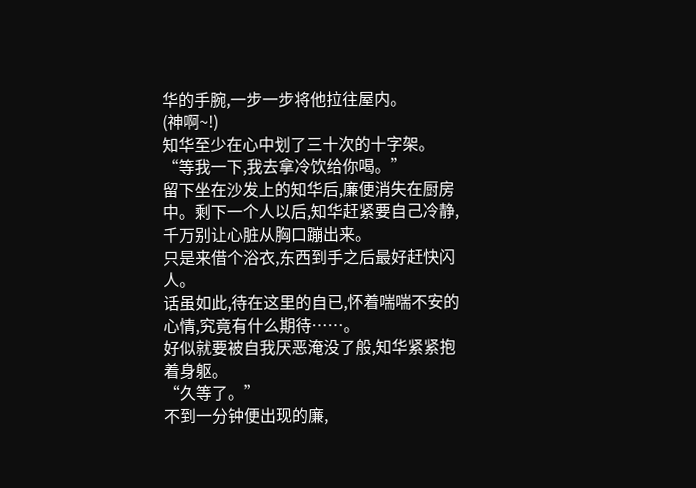华的手腕,一步一步将他拉往屋内。
(神啊~!)
知华至少在心中划了三十次的十字架。
“等我一下,我去拿冷饮给你喝。”
留下坐在沙发上的知华后,廉便消失在厨房中。剩下一个人以后,知华赶紧要自己冷静,千万别让心脏从胸口蹦出来。
只是来借个浴衣,东西到手之后最好赶快闪人。
话虽如此,待在这里的自已,怀着喘喘不安的心情,究竟有什么期待……。
好似就要被自我厌恶淹没了般,知华紧紧抱着身躯。
“久等了。”
不到一分钟便出现的廉,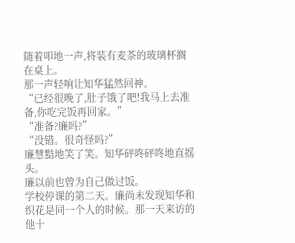随着叩地一声,将装有麦茶的玻璃杯搁在桌上。
那一声轻响让知华猛然回神。
“已经很晚了,肚子饿了吧!我马上去准备,你吃完饭再回家。”
“准备?廉吗?”
“没错。很奇怪吗?”
廉慧黠地笑了笑。知华砰咚砰咚地直摇头。
廉以前也曾为自己做过饭。
学校停课的第二天。廉尚未发现知华和织花是同一个人的时候。那一天来访的他十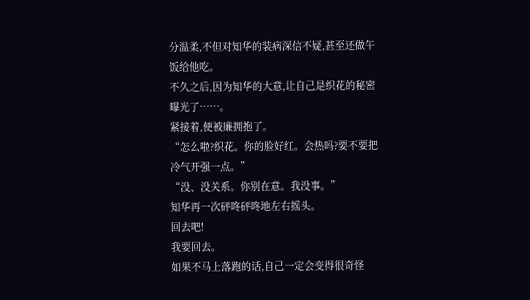分温柔,不但对知华的装病深信不疑,甚至还做午饭给他吃。
不久之后,因为知华的大意,让自己是织花的秘密曝光了……。
紧接着,便被廉拥抱了。
“怎么啦?织花。你的脸好红。会热吗?要不要把冷气开强一点。”
“没、没关系。你别在意。我没事。”
知华再一次砰咚砰咚地左右摇头。
回去吧!
我要回去。
如果不马上落跑的话,自己一定会变得很奇怪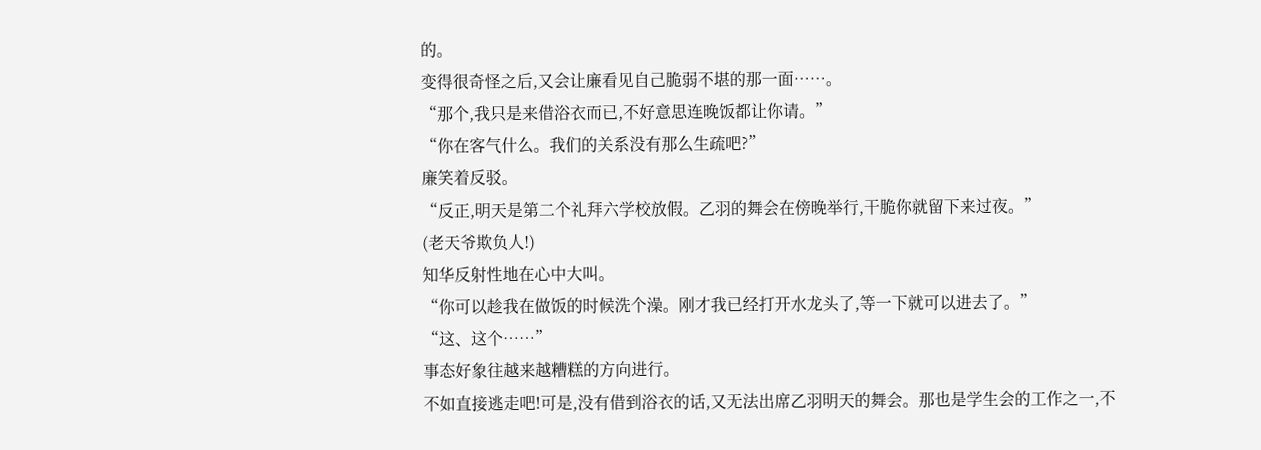的。
变得很奇怪之后,又会让廉看见自己脆弱不堪的那一面……。
“那个,我只是来借浴衣而已,不好意思连晚饭都让你请。”
“你在客气什么。我们的关系没有那么生疏吧?”
廉笑着反驳。
“反正,明天是第二个礼拜六学校放假。乙羽的舞会在傍晚举行,干脆你就留下来过夜。”
(老天爷欺负人!)
知华反射性地在心中大叫。
“你可以趁我在做饭的时候洗个澡。刚才我已经打开水龙头了,等一下就可以进去了。”
“这、这个……”
事态好象往越来越糟糕的方向进行。
不如直接逃走吧!可是,没有借到浴衣的话,又无法出席乙羽明天的舞会。那也是学生会的工作之一,不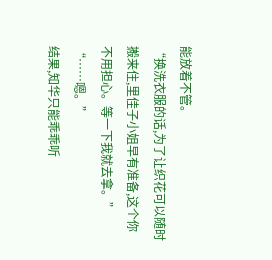能放着不管。
“换洗衣服的话,为了让织花可以随时搬来住,里佳子小姐早有准备,这个你不用担心。等一下我就去拿。”
“……嗯。”
结果,知华只能乖乖听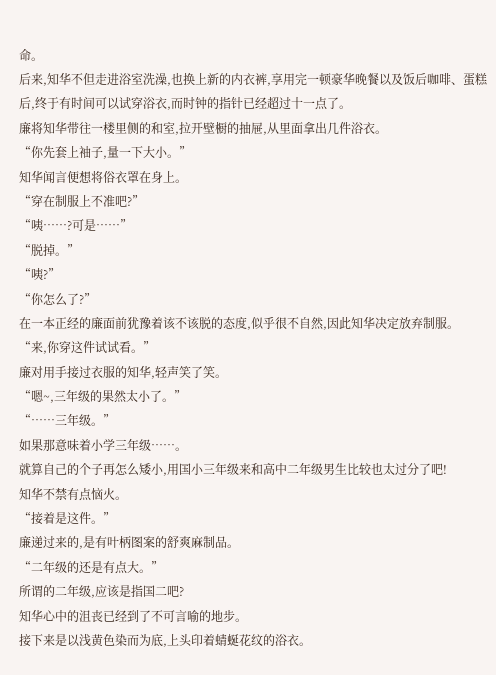命。
后来,知华不但走进浴室洗澡,也换上新的内衣裤,享用完一顿豪华晚餐以及饭后咖啡、蛋糕后,终于有时间可以试穿浴衣,而时钟的指针已经超过十一点了。
廉将知华带往一楼里侧的和室,拉开壁橱的抽屉,从里面拿出几件浴衣。
“你先套上袖子,量一下大小。”
知华闻言便想将俗衣罩在身上。
“穿在制服上不准吧?”
“咦……?可是……”
“脱掉。”
“咦?”
“你怎么了?”
在一本正经的廉面前犹豫着该不该脱的态度,似乎很不自然,因此知华决定放弃制服。
“来,你穿这件试试看。”
廉对用手接过衣服的知华,轻声笑了笑。
“嗯~,三年级的果然太小了。”
“……三年级。”
如果那意味着小学三年级……。
就算自己的个子再怎么矮小,用国小三年级来和高中二年级男生比较也太过分了吧!
知华不禁有点恼火。
“接着是这件。”
廉递过来的,是有叶柄图案的舒爽麻制品。
“二年级的还是有点大。”
所谓的二年级,应该是指国二吧?
知华心中的沮丧已经到了不可言喻的地步。
接下来是以浅黄色染而为底,上头印着蜻蜒花纹的浴衣。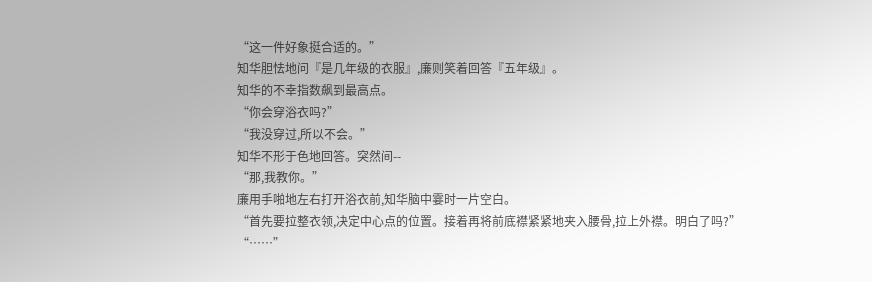“这一件好象挺合适的。”
知华胆怯地问『是几年级的衣服』,廉则笑着回答『五年级』。
知华的不幸指数飙到最高点。
“你会穿浴衣吗?”
“我没穿过,所以不会。”
知华不形于色地回答。突然间--
“那,我教你。”
廉用手啪地左右打开浴衣前,知华脑中霎时一片空白。
“首先要拉整衣领,决定中心点的位置。接着再将前底襟紧紧地夹入腰骨,拉上外襟。明白了吗?”
“……”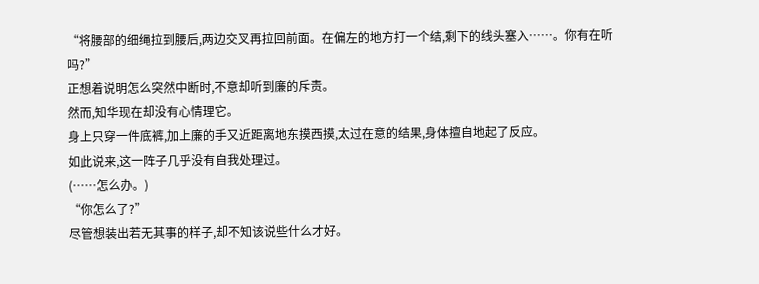“将腰部的细绳拉到腰后,两边交叉再拉回前面。在偏左的地方打一个结,剩下的线头塞入……。你有在听吗?”
正想着说明怎么突然中断时,不意却听到廉的斥责。
然而,知华现在却没有心情理它。
身上只穿一件底裤,加上廉的手又近距离地东摸西摸,太过在意的结果,身体擅自地起了反应。
如此说来,这一阵子几乎没有自我处理过。
(……怎么办。)
“你怎么了?”
尽管想装出若无其事的样子,却不知该说些什么才好。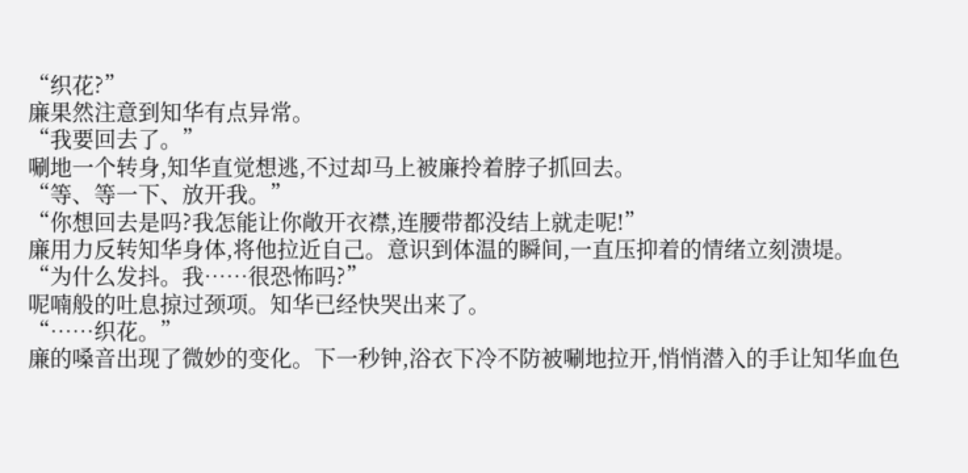“织花?”
廉果然注意到知华有点异常。
“我要回去了。”
唰地一个转身,知华直觉想逃,不过却马上被廉拎着脖子抓回去。
“等、等一下、放开我。”
“你想回去是吗?我怎能让你敞开衣襟,连腰带都没结上就走呢!”
廉用力反转知华身体,将他拉近自己。意识到体温的瞬间,一直压抑着的情绪立刻溃堤。
“为什么发抖。我……很恐怖吗?”
呢喃般的吐息掠过颈项。知华已经快哭出来了。
“……织花。”
廉的嗓音出现了微妙的变化。下一秒钟,浴衣下冷不防被唰地拉开,悄悄潜入的手让知华血色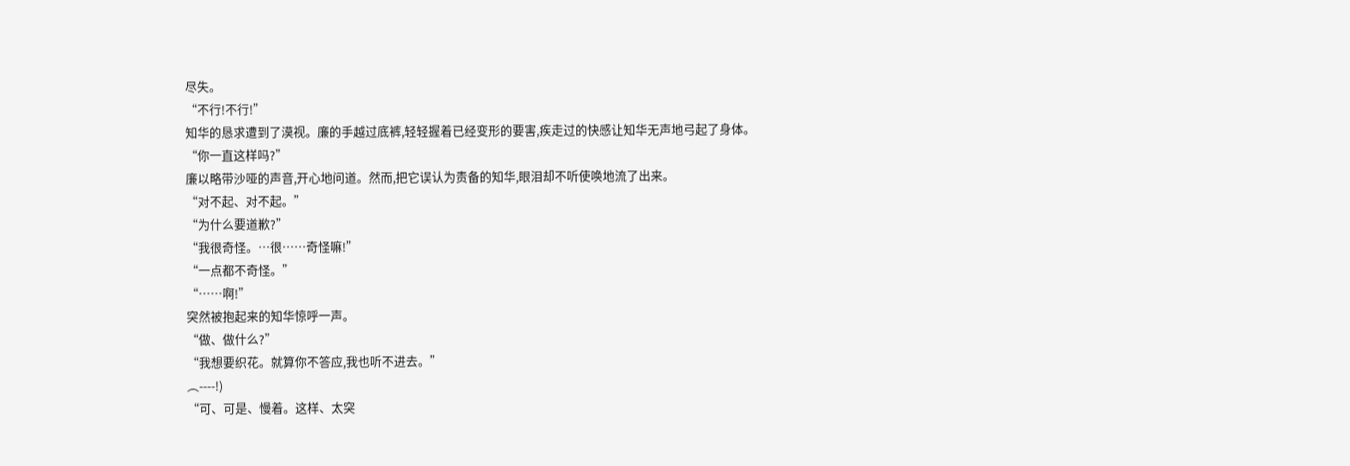尽失。
“不行!不行!”
知华的恳求遭到了漠视。廉的手越过底裤,轻轻握着已经变形的要害,疾走过的快感让知华无声地弓起了身体。
“你一直这样吗?”
廉以略带沙哑的声音,开心地问道。然而,把它误认为责备的知华,眼泪却不听使唤地流了出来。
“对不起、对不起。”
“为什么要道歉?”
“我很奇怪。…很……奇怪嘛!”
“一点都不奇怪。”
“……啊!”
突然被抱起来的知华惊呼一声。
“做、做什么?”
“我想要织花。就算你不答应,我也听不进去。”
︵----!)
“可、可是、慢着。这样、太突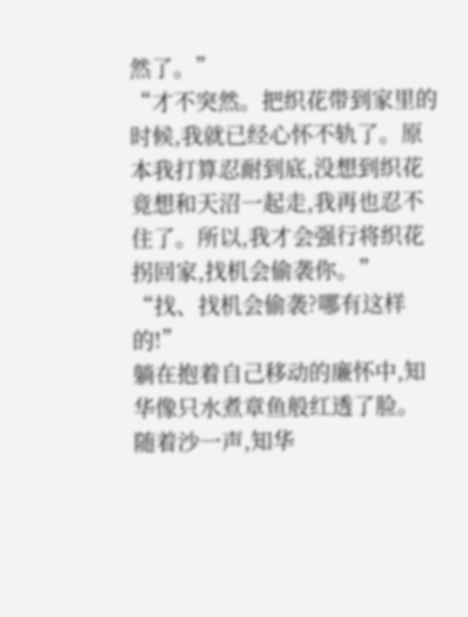然了。”
“才不突然。把织花带到家里的时候,我就已经心怀不轨了。原本我打算忍耐到底,没想到织花竟想和天沼一起走,我再也忍不住了。所以,我才会强行将织花拐回家,找机会偷袭你。”
“找、找机会偷袭?哪有这样的!”
躺在抱着自己移动的廉怀中,知华像只水煮章鱼般红透了脸。
随着沙一声,知华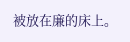被放在廉的床上。